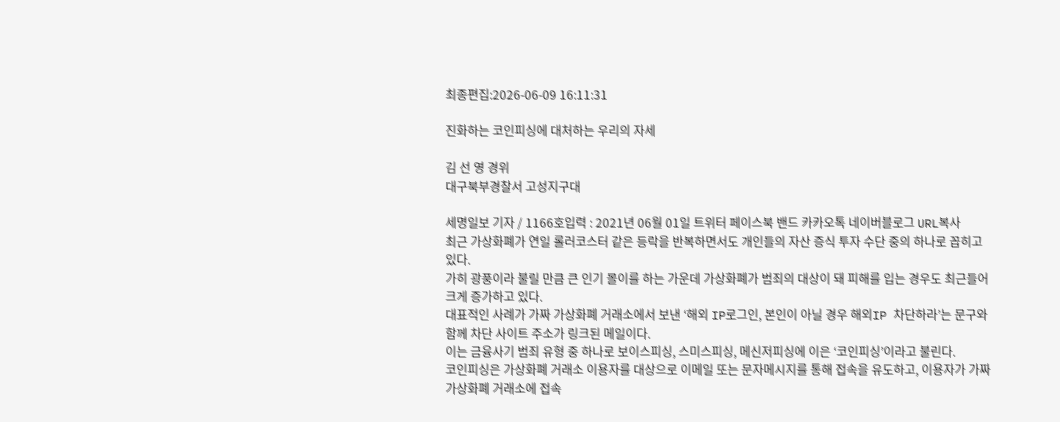최종편집:2026-06-09 16:11:31

진화하는 코인피싱에 대처하는 우리의 자세

김 선 영 경위
대구북부경찰서 고성지구대

세명일보 기자 / 1166호입력 : 2021년 06월 01일 트위터 페이스북 밴드 카카오톡 네이버블로그 URL복사
최근 가상화폐가 연일 롤러코스터 같은 등락을 반복하면서도 개인들의 자산 증식 투자 수단 중의 하나로 꼽히고 있다.
가히 광풍이라 불릴 만큼 큰 인기 몰이를 하는 가운데 가상화폐가 범죄의 대상이 돼 피해를 입는 경우도 최근들어 크게 증가하고 있다.
대표적인 사례가 가짜 가상화폐 거래소에서 보낸 ‘해외 IP로그인, 본인이 아닐 경우 해외IP 차단하라’는 문구와 함께 차단 사이트 주소가 링크된 메일이다.
이는 금융사기 범죄 유형 중 하나로 보이스피싱, 스미스피싱, 메신저피싱에 이은 ‘코인피싱’이라고 불린다.
코인피싱은 가상화폐 거래소 이용자를 대상으로 이메일 또는 문자메시지를 통해 접속을 유도하고, 이용자가 가짜 가상화폐 거래소에 접속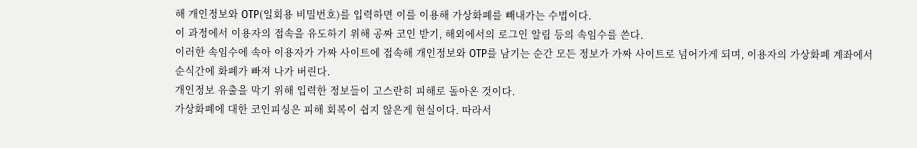해 개인정보와 OTP(일회용 비밀번호)를 입력하면 이를 이용해 가상화폐를 빼내가는 수법이다.
이 과정에서 이용자의 접속을 유도하기 위해 공짜 코인 받기, 해외에서의 로그인 알림 등의 속임수를 쓴다.
이러한 속임수에 속아 이용자가 가짜 사이트에 접속해 개인정보와 OTP를 남기는 순간 모든 정보가 가짜 사이트로 넘어가게 되며, 이용자의 가상화폐 계좌에서 순식간에 화폐가 빠져 나가 버린다.
개인정보 유출을 막기 위해 입력한 정보들이 고스란히 피해로 돌아온 것이다.
가상화폐에 대한 코인피싱은 피해 회복이 쉽지 않은게 현실이다. 따라서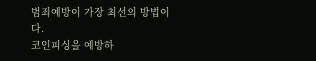범죄예방이 가장 최선의 방법이다.
코인피싱을 예방하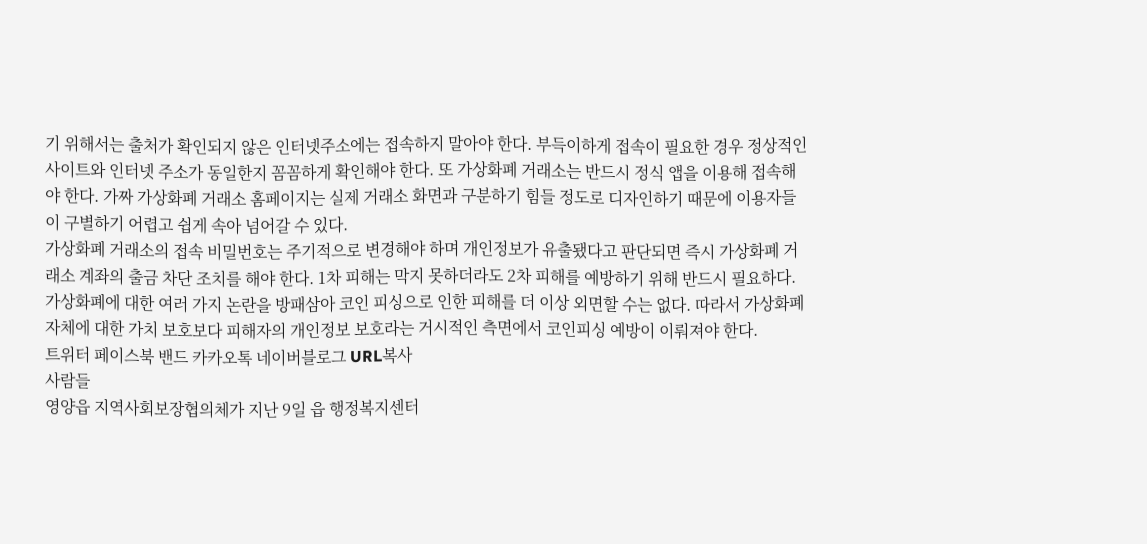기 위해서는 출처가 확인되지 않은 인터넷주소에는 접속하지 말아야 한다. 부득이하게 접속이 필요한 경우 정상적인 사이트와 인터넷 주소가 동일한지 꼼꼼하게 확인해야 한다. 또 가상화폐 거래소는 반드시 정식 앱을 이용해 접속해야 한다. 가짜 가상화폐 거래소 홈페이지는 실제 거래소 화면과 구분하기 힘들 정도로 디자인하기 때문에 이용자들이 구별하기 어렵고 쉽게 속아 넘어갈 수 있다.
가상화폐 거래소의 접속 비밀번호는 주기적으로 변경해야 하며 개인정보가 유출됐다고 판단되면 즉시 가상화폐 거래소 계좌의 출금 차단 조치를 해야 한다. 1차 피해는 막지 못하더라도 2차 피해를 예방하기 위해 반드시 필요하다.
가상화폐에 대한 여러 가지 논란을 방패삼아 코인 피싱으로 인한 피해를 더 이상 외면할 수는 없다. 따라서 가상화폐 자체에 대한 가치 보호보다 피해자의 개인정보 보호라는 거시적인 측면에서 코인피싱 예방이 이뤄져야 한다.
트위터 페이스북 밴드 카카오톡 네이버블로그 URL복사
사람들
영양읍 지역사회보장협의체가 지난 9일 읍 행정복지센터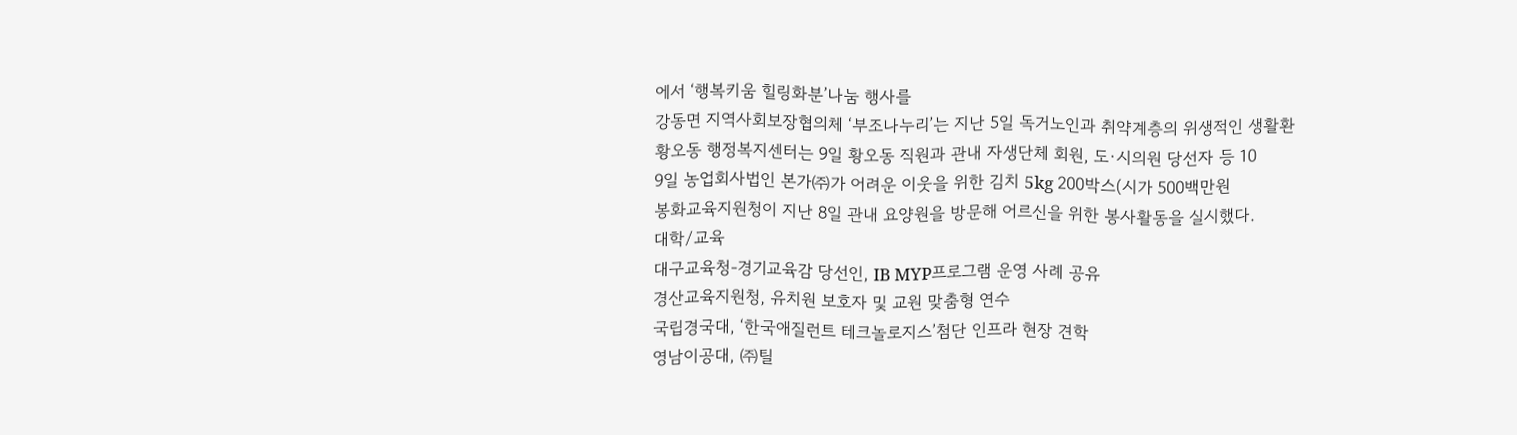에서 ‘행복키움 힐링화분’나눔 행사를
강동면 지역사회보장협의체 ‘부조나누리’는 지난 5일 독거노인과 취약계층의 위생적인 생활환
황오동 행정복지센터는 9일 황오동 직원과 관내 자생단체 회원, 도·시의원 당선자 등 10
9일 농업회사법인 본가㈜가 어려운 이웃을 위한 김치 5kg 200박스(시가 500백만원
봉화교육지원청이 지난 8일 관내 요양원을 방문해 어르신을 위한 봉사활동을 실시했다.
대학/교육
대구교육청-경기교육감 당선인, IB MYP프로그램 운영 사례 공유
경산교육지원청, 유치원 보호자 및 교원 맞춤형 연수
국립경국대, ‘한국애질런트 테크놀로지스’첨단 인프라 현장 견학
영남이공대, ㈜틸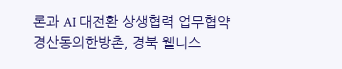론과 AI 대전환 상생협력 업무협약
경산동의한방촌, 경북 웰니스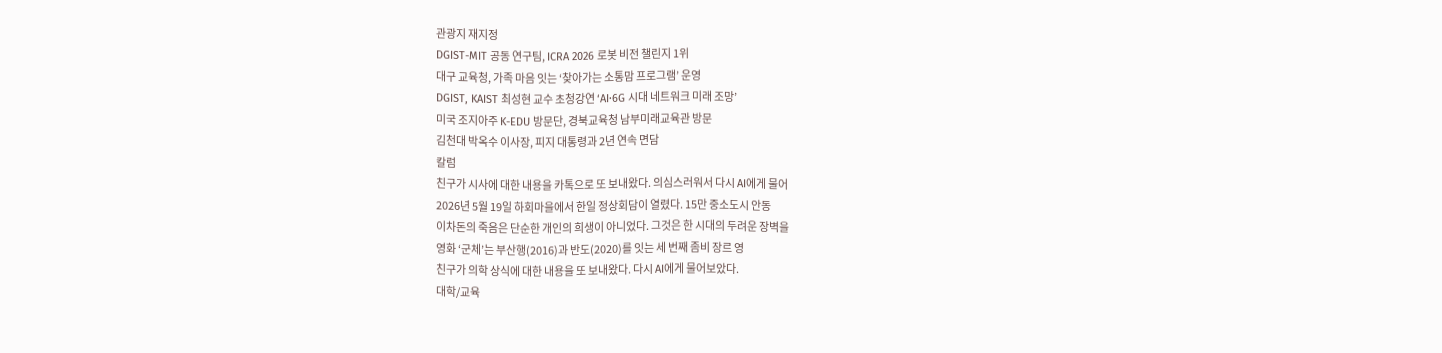관광지 재지정
DGIST-MIT 공동 연구팀, ICRA 2026 로봇 비전 챌린지 1위
대구 교육청, 가족 마음 잇는 ‘찾아가는 소통맘 프로그램’ 운영
DGIST, KAIST 최성현 교수 초청강연 ‘AI·6G 시대 네트워크 미래 조망’
미국 조지아주 K-EDU 방문단, 경북교육청 남부미래교육관 방문
김천대 박옥수 이사장, 피지 대통령과 2년 연속 면담
칼럼
친구가 시사에 대한 내용을 카톡으로 또 보내왔다. 의심스러워서 다시 AI에게 물어
2026년 5월 19일 하회마을에서 한일 정상회담이 열렸다. 15만 중소도시 안동
이차돈의 죽음은 단순한 개인의 희생이 아니었다. 그것은 한 시대의 두려운 장벽을
영화 ‘군체’는 부산행(2016)과 반도(2020)를 잇는 세 번째 좀비 장르 영
친구가 의학 상식에 대한 내용을 또 보내왔다. 다시 AI에게 물어보았다.
대학/교육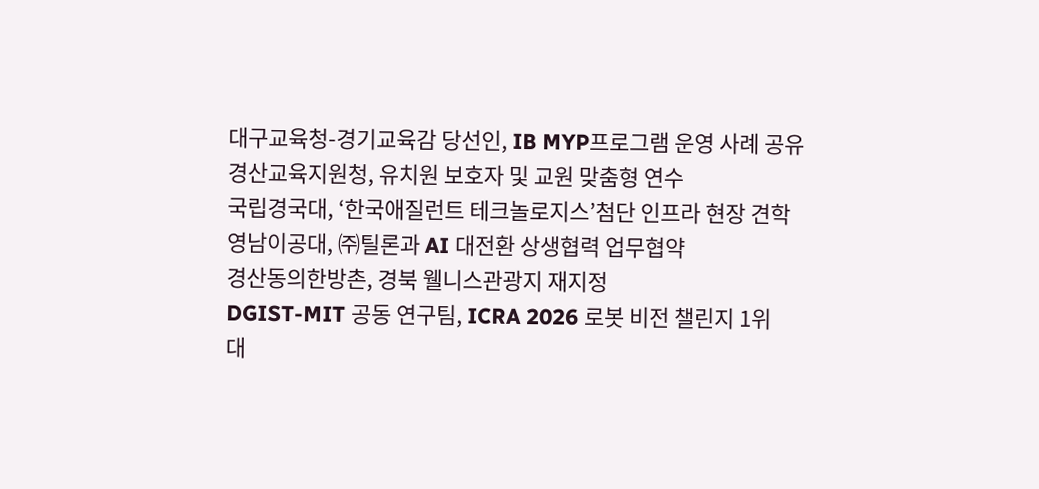대구교육청-경기교육감 당선인, IB MYP프로그램 운영 사례 공유
경산교육지원청, 유치원 보호자 및 교원 맞춤형 연수
국립경국대, ‘한국애질런트 테크놀로지스’첨단 인프라 현장 견학
영남이공대, ㈜틸론과 AI 대전환 상생협력 업무협약
경산동의한방촌, 경북 웰니스관광지 재지정
DGIST-MIT 공동 연구팀, ICRA 2026 로봇 비전 챌린지 1위
대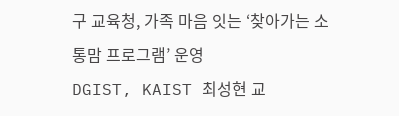구 교육청, 가족 마음 잇는 ‘찾아가는 소통맘 프로그램’ 운영
DGIST, KAIST 최성현 교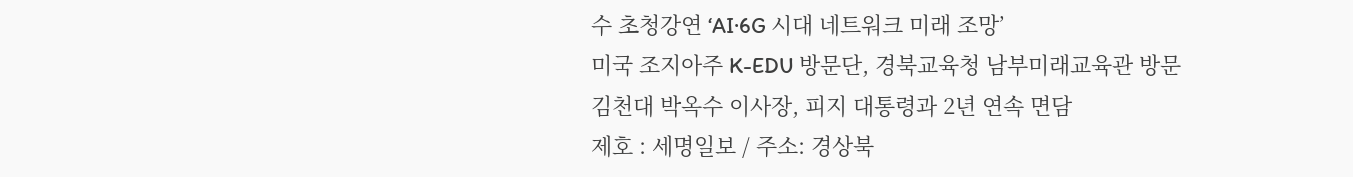수 초청강연 ‘AI·6G 시대 네트워크 미래 조망’
미국 조지아주 K-EDU 방문단, 경북교육청 남부미래교육관 방문
김천대 박옥수 이사장, 피지 대통령과 2년 연속 면담
제호 : 세명일보 / 주소: 경상북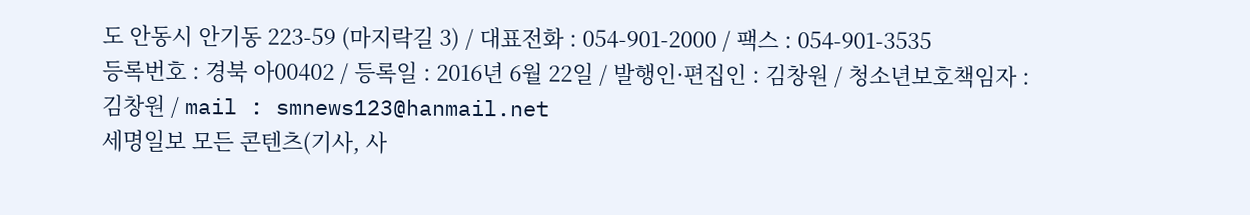도 안동시 안기동 223-59 (마지락길 3) / 대표전화 : 054-901-2000 / 팩스 : 054-901-3535
등록번호 : 경북 아00402 / 등록일 : 2016년 6월 22일 / 발행인·편집인 : 김창원 / 청소년보호책임자 : 김창원 / mail : smnews123@hanmail.net
세명일보 모든 콘텐츠(기사, 사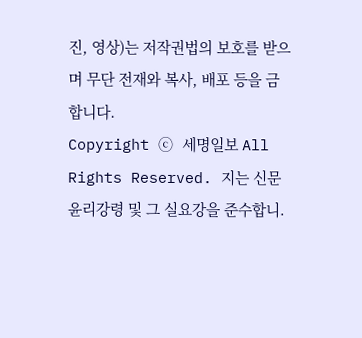진, 영상)는 저작권법의 보호를 받으며 무단 전재와 복사, 배포 등을 금합니다.
Copyright ⓒ 세명일보 All Rights Reserved. 지는 신문 윤리강령 및 그 실요강을 준수합니.